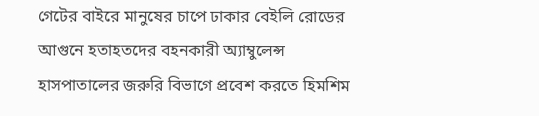গেটের বাইরে মানুষের চাপে ঢাকার বেইলি রোডের আগুনে হতাহতদের বহনকারী অ্যাম্বুলেন্স হাসপাতালের জরুরি বিভাগে প্রবেশ করতে হিমশিম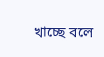খাচ্ছে বলে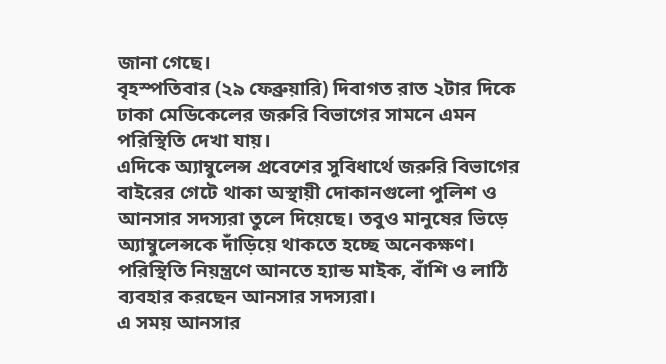জানা গেছে।
বৃহস্পতিবার (২৯ ফেব্রুয়ারি) দিবাগত রাত ২টার দিকে ঢাকা মেডিকেলের জরুরি বিভাগের সামনে এমন পরিস্থিতি দেখা যায়।
এদিকে অ্যাম্বুলেন্স প্রবেশের সুবিধার্থে জরুরি বিভাগের বাইরের গেটে থাকা অস্থায়ী দোকানগুলো পুলিশ ও আনসার সদস্যরা তুলে দিয়েছে। তবুও মানুষের ভিড়ে অ্যাম্বুলেন্সকে দাঁড়িয়ে থাকতে হচ্ছে অনেকক্ষণ।
পরিস্থিতি নিয়ন্ত্রণে আনতে হ্যান্ড মাইক, বাঁশি ও লাঠি ব্যবহার করছেন আনসার সদস্যরা।
এ সময় আনসার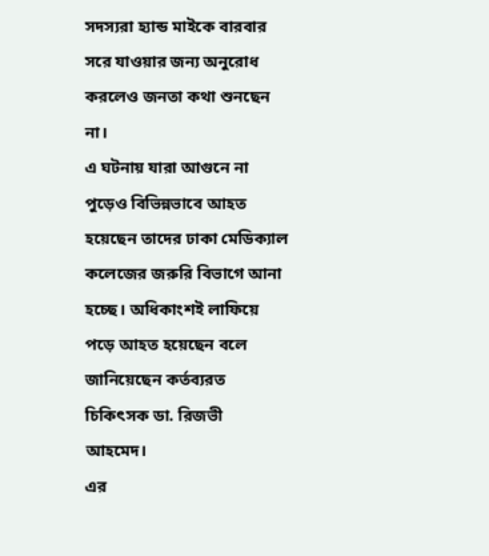সদস্যরা হ্যান্ড মাইকে বারবার সরে যাওয়ার জন্য অনুরোধ করলেও জনতা কথা শুনছেন না।
এ ঘটনায় যারা আগুনে না পুড়েও বিভিন্নভাবে আহত হয়েছেন তাদের ঢাকা মেডিক্যাল কলেজের জরুরি বিভাগে আনা হচ্ছে। অধিকাংশই লাফিয়ে পড়ে আহত হয়েছেন বলে জানিয়েছেন কর্তব্যরত চিকিৎসক ডা. রিজভী আহমেদ।
এর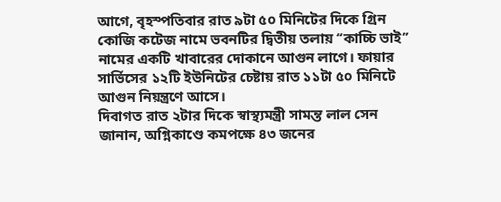আগে, বৃহস্পতিবার রাত ৯টা ৫০ মিনিটের দিকে গ্রিন কোজি কটেজ নামে ভবনটির দ্বিতীয় তলায় ‘‘কাচ্চি ভাই’’ নামের একটি খাবারের দোকানে আগুন লাগে। ফায়ার সার্ভিসের ১২টি ইউনিটের চেষ্টায় রাত ১১টা ৫০ মিনিটে আগুন নিয়ন্ত্রণে আসে।
দিবাগত রাত ২টার দিকে স্বাস্থ্যমন্ত্রী সামন্ত লাল সেন জানান, অগ্নিকাণ্ডে কমপক্ষে ৪৩ জনের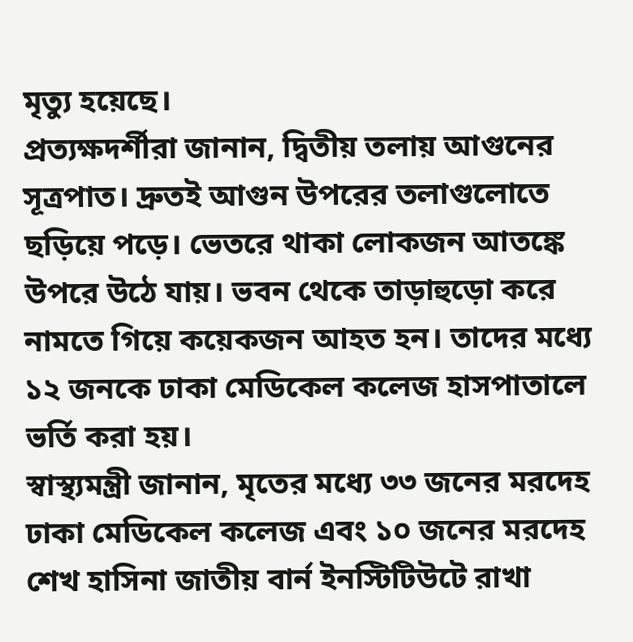মৃত্যু হয়েছে।
প্রত্যক্ষদর্শীরা জানান, দ্বিতীয় তলায় আগুনের সূত্রপাত। দ্রুতই আগুন উপরের তলাগুলোতে ছড়িয়ে পড়ে। ভেতরে থাকা লোকজন আতঙ্কে উপরে উঠে যায়। ভবন থেকে তাড়াহুড়ো করে নামতে গিয়ে কয়েকজন আহত হন। তাদের মধ্যে ১২ জনকে ঢাকা মেডিকেল কলেজ হাসপাতালে ভর্তি করা হয়।
স্বাস্থ্যমন্ত্রী জানান, মৃতের মধ্যে ৩৩ জনের মরদেহ ঢাকা মেডিকেল কলেজ এবং ১০ জনের মরদেহ শেখ হাসিনা জাতীয় বার্ন ইনস্টিটিউটে রাখা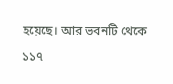হয়েছে। আর ভবনটি থেকে ১১৭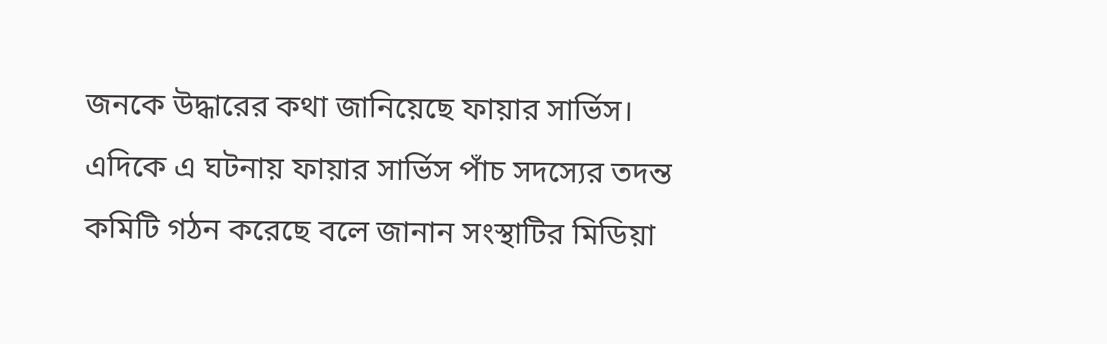জনকে উদ্ধারের কথা জানিয়েছে ফায়ার সার্ভিস।
এদিকে এ ঘটনায় ফায়ার সার্ভিস পাঁচ সদস্যের তদন্ত কমিটি গঠন করেছে বলে জানান সংস্থাটির মিডিয়া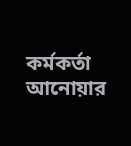কর্মকর্তা আনোয়ার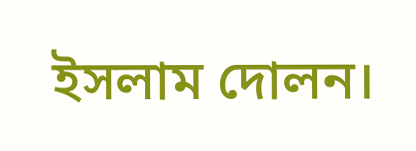ইসলাম দোলন।